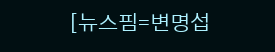[뉴스핌=변명섭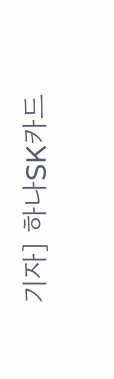기자] 하나SK카드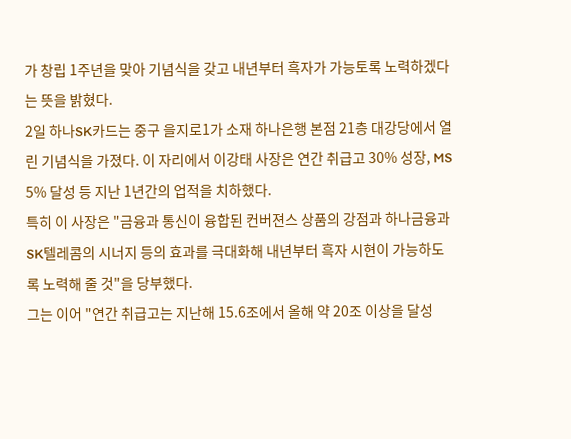가 창립 1주년을 맞아 기념식을 갖고 내년부터 흑자가 가능토록 노력하겠다는 뜻을 밝혔다.
2일 하나SK카드는 중구 을지로1가 소재 하나은행 본점 21층 대강당에서 열린 기념식을 가졌다. 이 자리에서 이강태 사장은 연간 취급고 30% 성장, MS 5% 달성 등 지난 1년간의 업적을 치하했다.
특히 이 사장은 "금융과 통신이 융합된 컨버젼스 상품의 강점과 하나금융과 SK텔레콤의 시너지 등의 효과를 극대화해 내년부터 흑자 시현이 가능하도록 노력해 줄 것"을 당부했다.
그는 이어 "연간 취급고는 지난해 15.6조에서 올해 약 20조 이상을 달성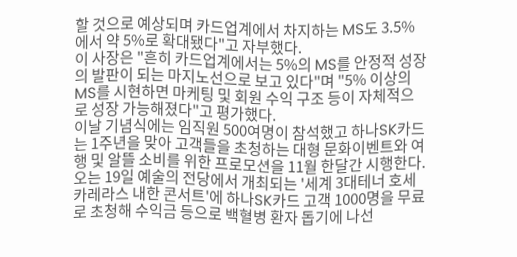할 것으로 예상되며 카드업계에서 차지하는 MS도 3.5%에서 약 5%로 확대됐다"고 자부했다.
이 사장은 "흔히 카드업계에서는 5%의 MS를 안정적 성장의 발판이 되는 마지노선으로 보고 있다"며 "5% 이상의 MS를 시현하면 마케팅 및 회원 수익 구조 등이 자체적으로 성장 가능해졌다"고 평가했다.
이날 기념식에는 임직원 500여명이 참석했고 하나SK카드는 1주년을 맞아 고객들을 초청하는 대형 문화이벤트와 여행 및 알뜰 소비를 위한 프로모션을 11월 한달간 시행한다.
오는 19일 예술의 전당에서 개최되는 '세계 3대테너 호세 카레라스 내한 콘서트'에 하나SK카드 고객 1000명을 무료로 초청해 수익금 등으로 백혈병 환자 돕기에 나선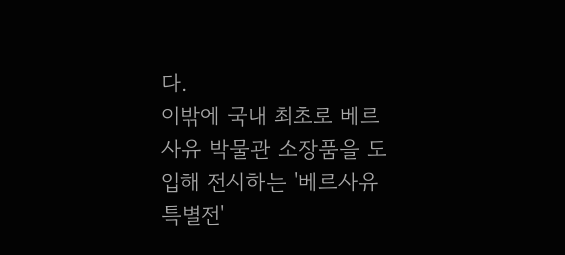다.
이밖에 국내 최초로 베르사유 박물관 소장품을 도입해 전시하는 '베르사유 특별전'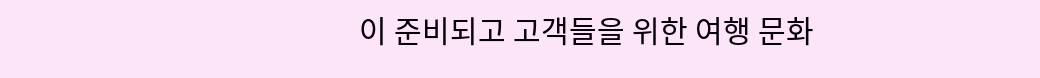이 준비되고 고객들을 위한 여행 문화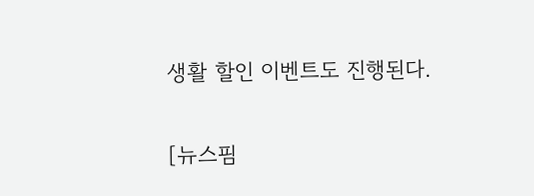생활 할인 이벤트도 진행된다.

[뉴스핌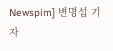Newspim] 변명섭 기자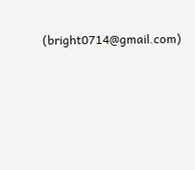(bright0714@gmail.com)